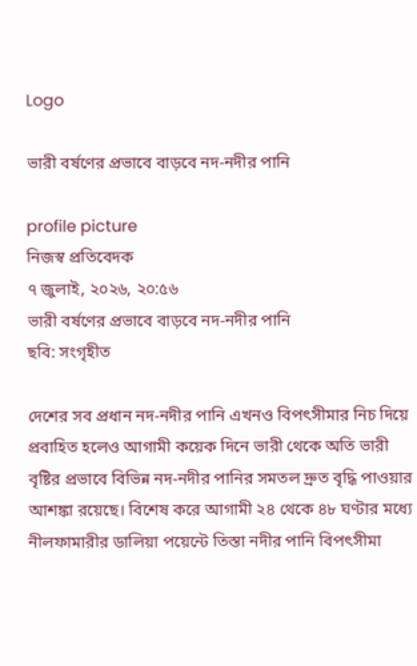Logo

ভারী বর্ষণের প্রভাবে বাড়বে নদ-নদীর পানি

profile picture
নিজস্ব প্রতিবেদক
৭ জুলাই, ২০২৬, ২০:৫৬
ভারী বর্ষণের প্রভাবে বাড়বে নদ-নদীর পানি
ছবি: সংগৃহীত

দেশের সব প্রধান নদ-নদীর পানি এখনও বিপৎসীমার নিচ দিয়ে প্রবাহিত হলেও আগামী কয়েক দিনে ভারী থেকে অতি ভারী বৃষ্টির প্রভাবে বিভিন্ন নদ-নদীর পানির সমতল দ্রুত বৃদ্ধি পাওয়ার আশঙ্কা রয়েছে। বিশেষ করে আগামী ২৪ থেকে ৪৮ ঘণ্টার মধ্যে নীলফামারীর ডালিয়া পয়েন্টে তিস্তা নদীর পানি বিপৎসীমা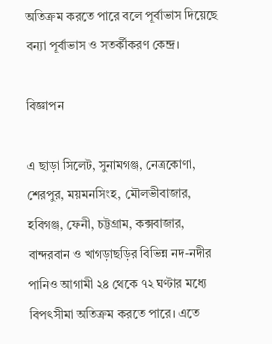অতিক্রম করতে পারে বলে পূর্বাভাস দিয়েছে বন্যা পূর্বাভাস ও সতর্কীকরণ কেন্দ্র।

বিজ্ঞাপন

এ ছাড়া সিলেট, সুনামগঞ্জ, নেত্রকোণা, শেরপুর, ময়মনসিংহ, মৌলভীবাজার, হবিগঞ্জ, ফেনী, চট্টগ্রাম, কক্সবাজার, বান্দরবান ও খাগড়াছড়ির বিভিন্ন নদ-নদীর পানিও আগামী ২৪ থেকে ৭২ ঘণ্টার মধ্যে বিপৎসীমা অতিক্রম করতে পারে। এতে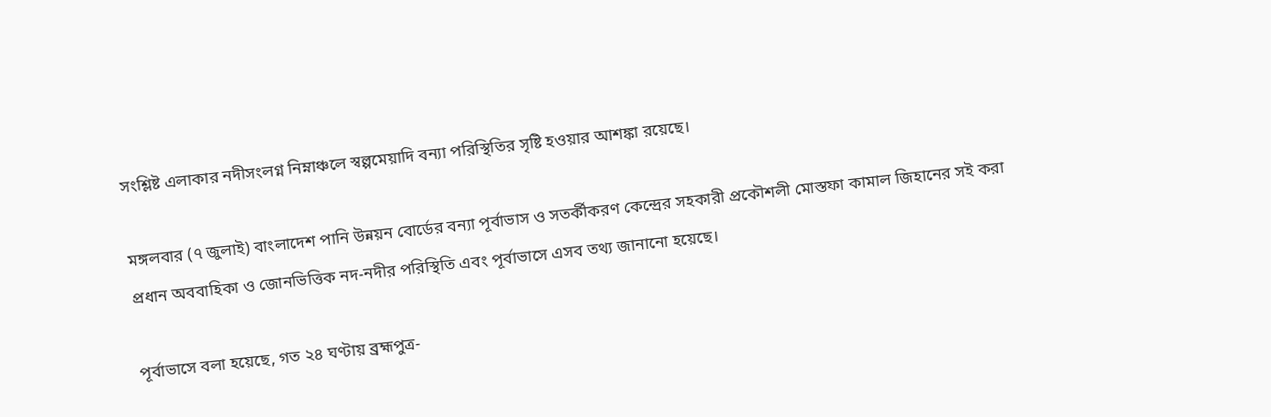সংশ্লিষ্ট এলাকার নদীসংলগ্ন নিম্নাঞ্চলে স্বল্পমেয়াদি বন্যা পরিস্থিতির সৃষ্টি হওয়ার আশঙ্কা রয়েছে।

মঙ্গলবার (৭ জুলাই) বাংলাদেশ পানি উন্নয়ন বোর্ডের বন্যা পূর্বাভাস ও সতর্কীকরণ কেন্দ্রের সহকারী প্রকৌশলী মোস্তফা কামাল জিহানের সই করা প্রধান অববাহিকা ও জোনভিত্তিক নদ-নদীর পরিস্থিতি এবং পূর্বাভাসে এসব তথ্য জানানো হয়েছে।

পূর্বাভাসে বলা হয়েছে, গত ২৪ ঘণ্টায় ব্রহ্মপুত্র-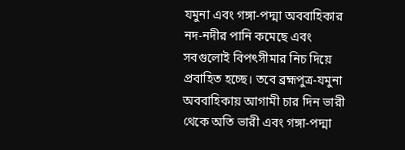যমুনা এবং গঙ্গা-পদ্মা অববাহিকার নদ-নদীর পানি কমেছে এবং সবগুলোই বিপৎসীমার নিচ দিয়ে প্রবাহিত হচ্ছে। তবে ব্রহ্মপুত্র-যমুনা অববাহিকায় আগামী চার দিন ভারী থেকে অতি ভারী এবং গঙ্গা-পদ্মা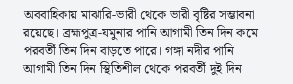অববাহিকায় মাঝারি-ভারী থেকে ভারী বৃষ্টির সম্ভাবনা রয়েছে। ব্রহ্মপুত্র-যমুনার পানি আগামী তিন দিন কমে পরবর্তী তিন দিন বাড়তে পারে। গঙ্গা নদীর পানি আগামী তিন দিন স্থিতিশীল থেকে পরবর্তী দুই দিন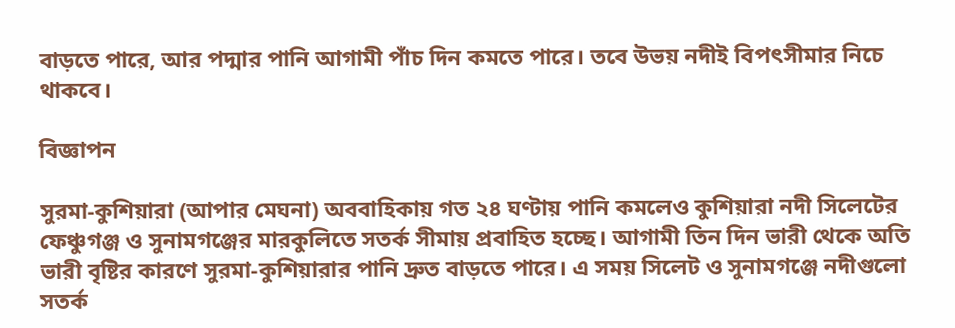বাড়তে পারে, আর পদ্মার পানি আগামী পাঁচ দিন কমতে পারে। তবে উভয় নদীই বিপৎসীমার নিচে থাকবে।

বিজ্ঞাপন

সুরমা-কুশিয়ারা (আপার মেঘনা) অববাহিকায় গত ২৪ ঘণ্টায় পানি কমলেও কুশিয়ারা নদী সিলেটের ফেঞ্চুগঞ্জ ও সুনামগঞ্জের মারকুলিতে সতর্ক সীমায় প্রবাহিত হচ্ছে। আগামী তিন দিন ভারী থেকে অতি ভারী বৃষ্টির কারণে সুরমা-কুশিয়ারার পানি দ্রুত বাড়তে পারে। এ সময় সিলেট ও সুনামগঞ্জে নদীগুলো সতর্ক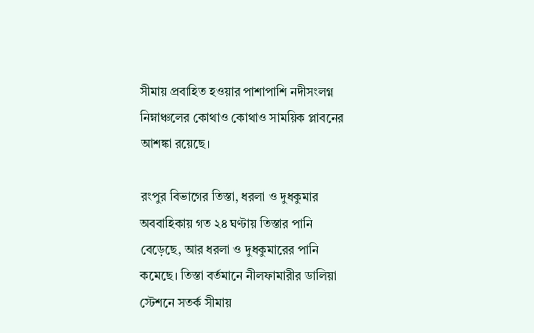সীমায় প্রবাহিত হওয়ার পাশাপাশি নদীসংলগ্ন নিম্নাঞ্চলের কোথাও কোথাও সাময়িক প্লাবনের আশঙ্কা রয়েছে।

রংপুর বিভাগের তিস্তা, ধরলা ও দুধকুমার অববাহিকায় গত ২৪ ঘণ্টায় তিস্তার পানি বেড়েছে, আর ধরলা ও দুধকুমারের পানি কমেছে। তিস্তা বর্তমানে নীলফামারীর ডালিয়া স্টেশনে সতর্ক সীমায়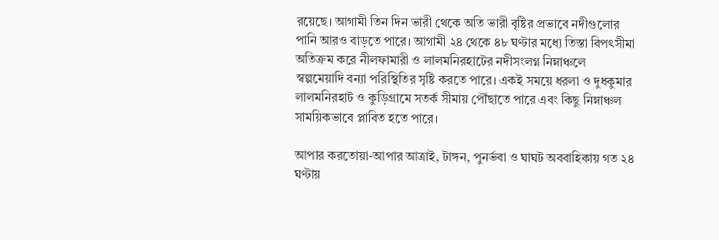রয়েছে। আগামী তিন দিন ভারী থেকে অতি ভারী বৃষ্টির প্রভাবে নদীগুলোর পানি আরও বাড়তে পারে। আগামী ২৪ থেকে ৪৮ ঘণ্টার মধ্যে তিস্তা বিপৎসীমা অতিক্রম করে নীলফামারী ও লালমনিরহাটের নদীসংলগ্ন নিম্নাঞ্চলে স্বল্পমেয়াদি বন্যা পরিস্থিতির সৃষ্টি করতে পারে। একই সময়ে ধরলা ও দুধকুমার লালমনিরহাট ও কুড়িগ্রামে সতর্ক সীমায় পৌঁছাতে পারে এবং কিছু নিম্নাঞ্চল সাময়িকভাবে প্লাবিত হতে পারে।

আপার করতোয়া-আপার আত্রাই, টাঙ্গন, পুনর্ভবা ও ঘাঘট অববাহিকায় গত ২৪ ঘণ্টায়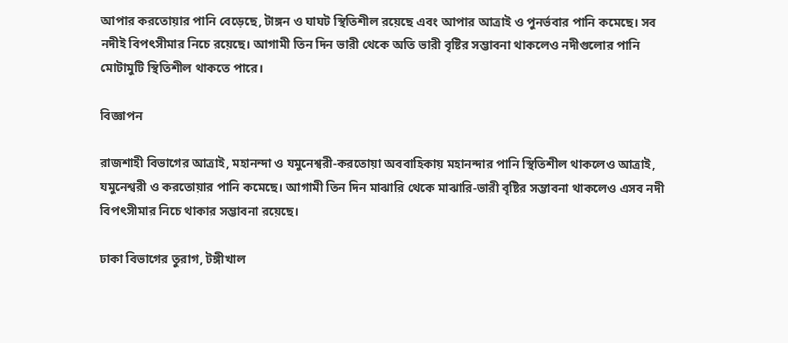আপার করতোয়ার পানি বেড়েছে, টাঙ্গন ও ঘাঘট স্থিতিশীল রয়েছে এবং আপার আত্রাই ও পুনর্ভবার পানি কমেছে। সব নদীই বিপৎসীমার নিচে রয়েছে। আগামী তিন দিন ভারী থেকে অতি ভারী বৃষ্টির সম্ভাবনা থাকলেও নদীগুলোর পানি মোটামুটি স্থিতিশীল থাকতে পারে।

বিজ্ঞাপন

রাজশাহী বিভাগের আত্রাই, মহানন্দা ও যমুনেশ্বরী-করতোয়া অববাহিকায় মহানন্দার পানি স্থিতিশীল থাকলেও আত্রাই, যমুনেশ্বরী ও করতোয়ার পানি কমেছে। আগামী তিন দিন মাঝারি থেকে মাঝারি-ভারী বৃষ্টির সম্ভাবনা থাকলেও এসব নদী বিপৎসীমার নিচে থাকার সম্ভাবনা রয়েছে।

ঢাকা বিভাগের তুরাগ, টঙ্গীখাল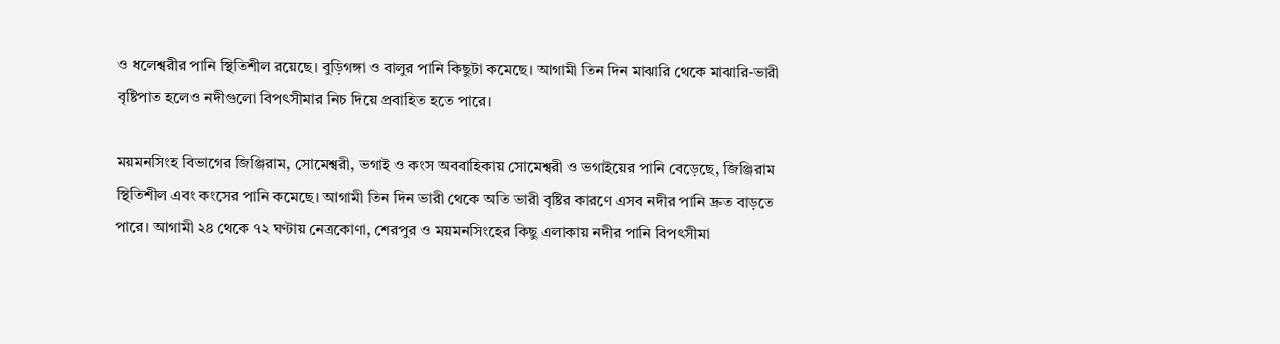ও ধলেশ্বরীর পানি স্থিতিশীল রয়েছে। বুড়িগঙ্গা ও বালুর পানি কিছুটা কমেছে। আগামী তিন দিন মাঝারি থেকে মাঝারি-ভারী বৃষ্টিপাত হলেও নদীগুলো বিপৎসীমার নিচ দিয়ে প্রবাহিত হতে পারে।

ময়মনসিংহ বিভাগের জিঞ্জিরাম, সোমেশ্বরী, ভগাই ও কংস অববাহিকায় সোমেশ্বরী ও ভগাইয়ের পানি বেড়েছে, জিঞ্জিরাম স্থিতিশীল এবং কংসের পানি কমেছে। আগামী তিন দিন ভারী থেকে অতি ভারী বৃষ্টির কারণে এসব নদীর পানি দ্রুত বাড়তে পারে। আগামী ২৪ থেকে ৭২ ঘণ্টায় নেত্রকোণা, শেরপুর ও ময়মনসিংহের কিছু এলাকায় নদীর পানি বিপৎসীমা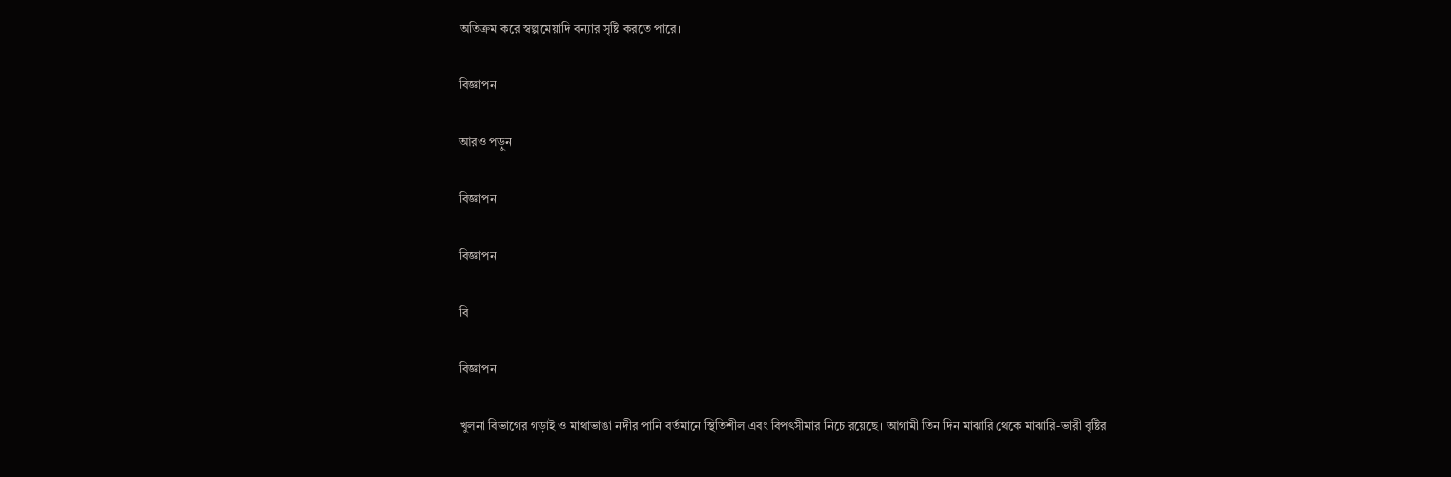অতিক্রম করে স্বল্পমেয়াদি বন্যার সৃষ্টি করতে পারে।

বিজ্ঞাপন

আরও পড়ুন

বিজ্ঞাপন

বিজ্ঞাপন

বি

বিজ্ঞাপন

খুলনা বিভাগের গড়াই ও মাথাভাঙা নদীর পানি বর্তমানে স্থিতিশীল এবং বিপৎসীমার নিচে রয়েছে। আগামী তিন দিন মাঝারি থেকে মাঝারি-ভারী বৃষ্টির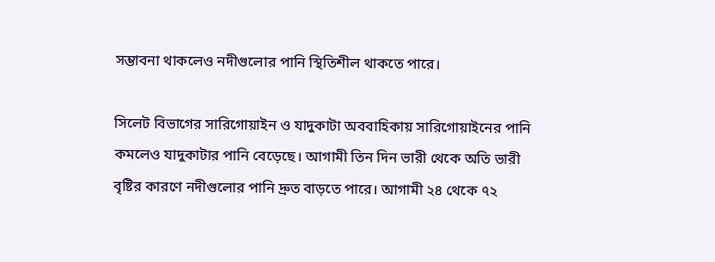সম্ভাবনা থাকলেও নদীগুলোর পানি স্থিতিশীল থাকতে পারে।

সিলেট বিভাগের সারিগোয়াইন ও যাদুকাটা অববাহিকায় সারিগোয়াইনের পানি কমলেও যাদুকাটার পানি বেড়েছে। আগামী তিন দিন ভারী থেকে অতি ভারী বৃষ্টির কারণে নদীগুলোর পানি দ্রুত বাড়তে পারে। আগামী ২৪ থেকে ৭২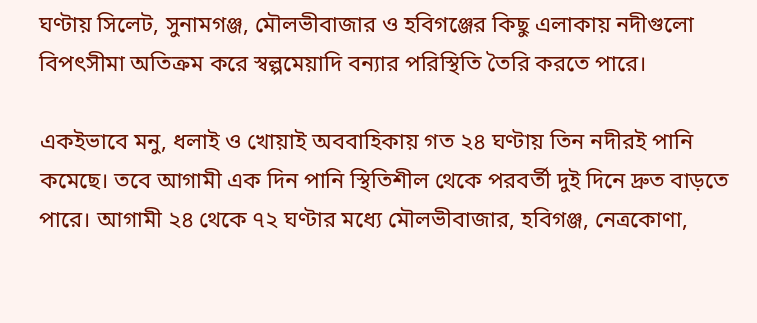ঘণ্টায় সিলেট, সুনামগঞ্জ, মৌলভীবাজার ও হবিগঞ্জের কিছু এলাকায় নদীগুলো বিপৎসীমা অতিক্রম করে স্বল্পমেয়াদি বন্যার পরিস্থিতি তৈরি করতে পারে।

একইভাবে মনু, ধলাই ও খোয়াই অববাহিকায় গত ২৪ ঘণ্টায় তিন নদীরই পানি কমেছে। তবে আগামী এক দিন পানি স্থিতিশীল থেকে পরবর্তী দুই দিনে দ্রুত বাড়তে পারে। আগামী ২৪ থেকে ৭২ ঘণ্টার মধ্যে মৌলভীবাজার, হবিগঞ্জ, নেত্রকোণা,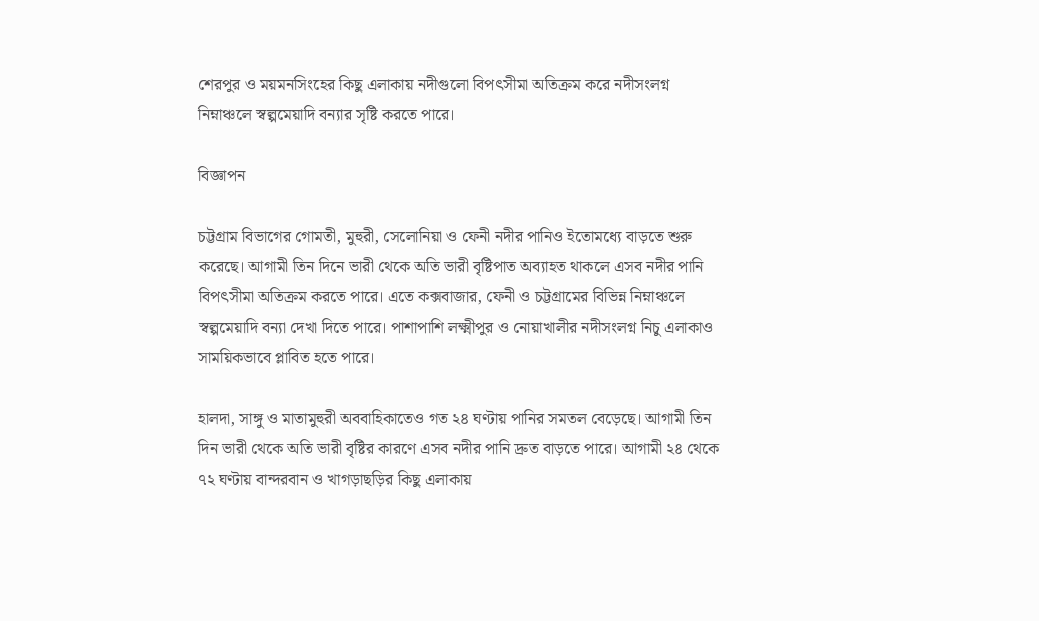শেরপুর ও ময়মনসিংহের কিছু এলাকায় নদীগুলো বিপৎসীমা অতিক্রম করে নদীসংলগ্ন নিম্নাঞ্চলে স্বল্পমেয়াদি বন্যার সৃষ্টি করতে পারে।

বিজ্ঞাপন

চট্টগ্রাম বিভাগের গোমতী, মুহুরী, সেলোনিয়া ও ফেনী নদীর পানিও ইতোমধ্যে বাড়তে শুরু করেছে। আগামী তিন দিনে ভারী থেকে অতি ভারী বৃষ্টিপাত অব্যাহত থাকলে এসব নদীর পানি বিপৎসীমা অতিক্রম করতে পারে। এতে কক্সবাজার, ফেনী ও চট্টগ্রামের বিভিন্ন নিম্নাঞ্চলে স্বল্পমেয়াদি বন্যা দেখা দিতে পারে। পাশাপাশি লক্ষ্মীপুর ও নোয়াখালীর নদীসংলগ্ন নিচু এলাকাও সাময়িকভাবে প্লাবিত হতে পারে।

হালদা, সাঙ্গু ও মাতামুহুরী অববাহিকাতেও গত ২৪ ঘণ্টায় পানির সমতল বেড়েছে। আগামী তিন দিন ভারী থেকে অতি ভারী বৃষ্টির কারণে এসব নদীর পানি দ্রুত বাড়তে পারে। আগামী ২৪ থেকে ৭২ ঘণ্টায় বান্দরবান ও খাগড়াছড়ির কিছু এলাকায়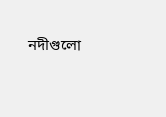নদীগুলো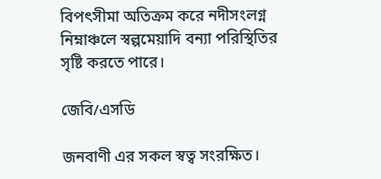বিপৎসীমা অতিক্রম করে নদীসংলগ্ন নিম্নাঞ্চলে স্বল্পমেয়াদি বন্যা পরিস্থিতির সৃষ্টি করতে পারে।

জেবি/এসডি

জনবাণী এর সকল স্বত্ব সংরক্ষিত।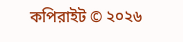কপিরাইট © ২০২৬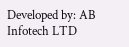Developed by: AB Infotech LTD